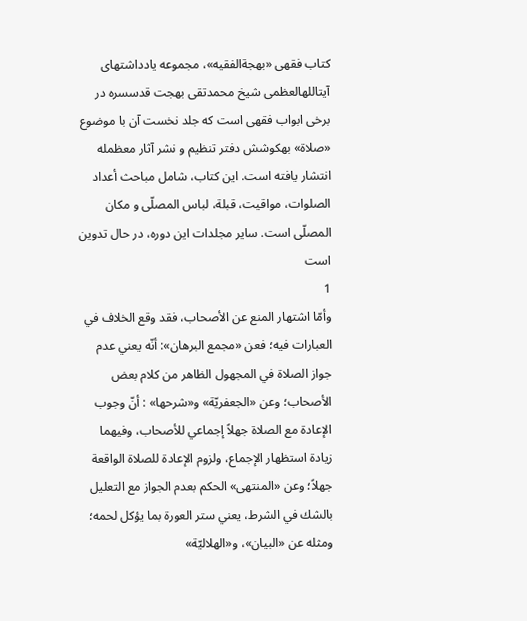کتاب فقهی «بهجةالفقیه»، مجموعه یادداشتهای آیتاللهالعظمی شیخ محمدتقی بهجت قدسسره در برخی ابواب فقهی است که جلد نخست آن با موضوع «صلاة» بهکوشش دفتر تنظیم و نشر آثار معظمله انتشار یافته است. این کتاب، شامل مباحث أعداد الصلوات، مواقیت، قبلة، لباس المصلّی و مکان المصلّی است. سایر مجلدات این دوره، در حال تدوین است
1
وأمّا اشتهار المنع عن الأصحاب، فقد وقع الخلاف في العبارات فيه؛ فعن «مجمع البرهان»: أنّه يعني عدم جواز الصلاة في المجهول الظاهر من كلام بعض الأصحاب؛ وعن «الجعفريّة» و«شرحها» : أنّ وجوب الإعادة مع الصلاة جهلاً إجماعي للأصحاب، وفيهما زيادة استظهار الإجماع، ولزوم الإعادة للصلاة الواقعة جهلاً؛ وعن «المنتهى» الحكم بعدم الجواز مع التعليل بالشك في الشرط، يعني ستر العورة بما يؤكل لحمه؛ ومثله عن «البيان»، و«الهلاليّة»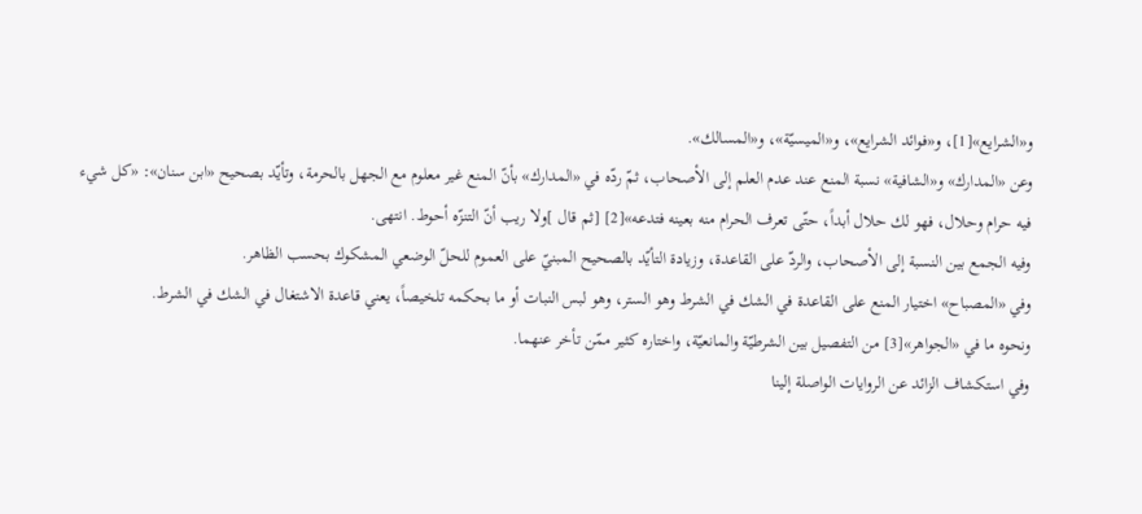و«الشرايع»[1]، و«فوائد الشرايع»، و«الميسيّة»، و«المسالك».
وعن «المدارك» و«الشافية» نسبة المنع عند عدم العلم إلى الأصحاب، ثمّ ردّه في «المدارك» بأنّ المنع غير معلوم مع الجهل بالحرمة، وتأيّد بصحيح «ابن سنان»: «كل شيء فيه حرام وحلال، فهو لك حلال أبداً، حتّى تعرف الحرام منه بعينه فتدعه»[2] [ثم قال ]ولا ريب أنّ التنزّه أحوط. انتهى.
وفيه الجمع بين النسبة إلى الأصحاب، والردّ على القاعدة، وزيادة التأيّد بالصحيح المبنيّ على العموم للحلّ الوضعي المشكوك بحسب الظاهر.
وفي «المصباح» اختيار المنع على القاعدة في الشك في الشرط وهو الستر، وهو لبس النبات أو ما بحكمه تلخيصاً، يعني قاعدة الاشتغال في الشك في الشرط.
ونحوه ما في «الجواهر»[3] من التفصيل بين الشرطيّة والمانعيّة، واختاره كثير ممّن تأخر عنهما.
وفي استكشاف الزائد عن الروايات الواصلة إلينا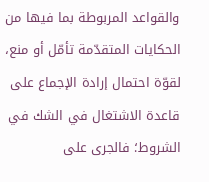والقواعد المربوطة بما فيها من الحكايات المتقدّمة تأمّل أو منع، لقوّة احتمال إرادة الإجماع على قاعدة الاشتغال في الشك في الشروط؛ فالجرى على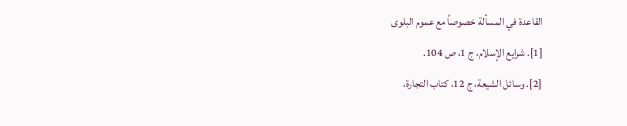القاعدة في المسألة خصوصاً مع عموم البلوى
[1]. شرايع الإسلام، ج 1، ص 104.
[2]. وسائل الشيعة، ج 12، كتاب التجارة،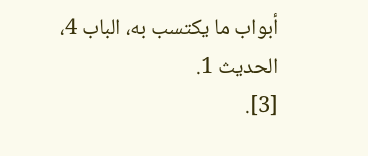أبواب ما يكتسب به، الباب 4، الحديث 1.
[3].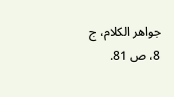جواهر الكلام، ج 8، ص 81.